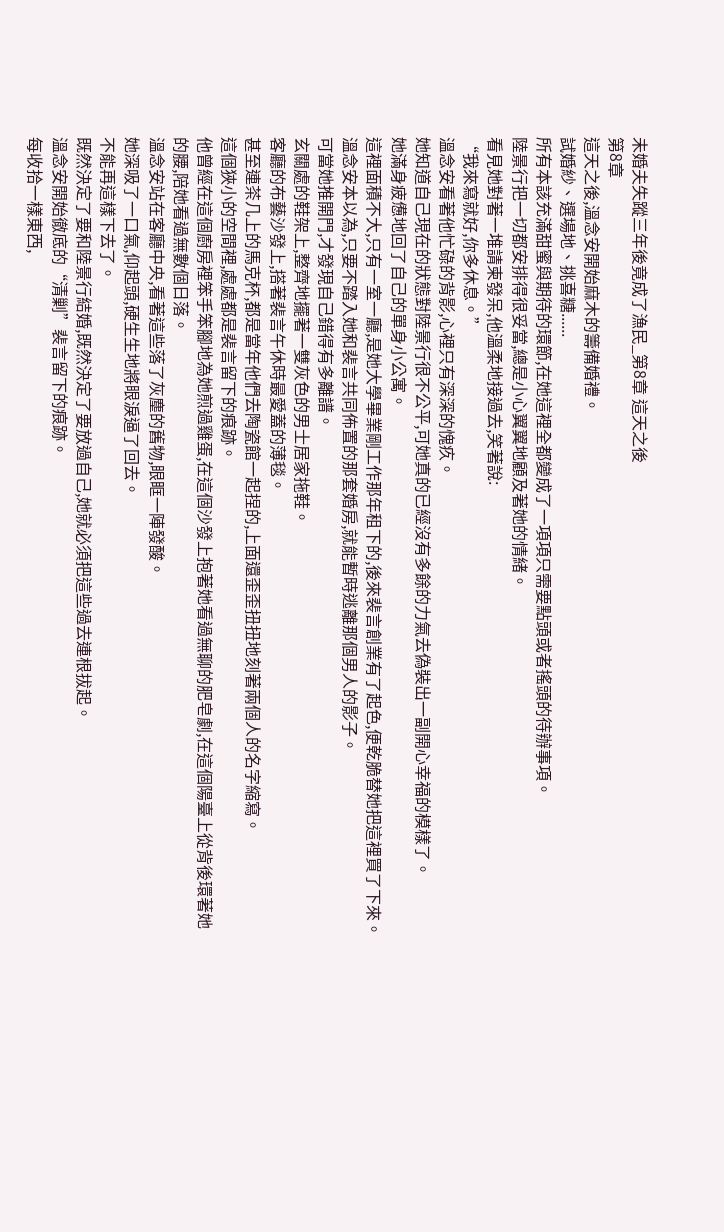未婚夫失蹤三年後竟成了漁民_第8章 這天之後
第8章
這天之後,溫念安開始麻木的籌備婚禮。
試婚紗、選場地、挑喜糖......
所有本該充滿甜蜜與期待的環節,在她這裡全都變成了一項項只需要點頭或者搖頭的待辦事項。
陸景行把一切都安排得很妥當,總是小心翼翼地顧及著她的情緒。
看見她對著一堆請柬發呆,他溫柔地接過去,笑著說:
“我來寫就好,你多休息。”
溫念安看著他忙碌的背影,心裡只有深深的愧疚。
她知道自己現在的狀態對陸景行很不公平,可她真的已經沒有多餘的力氣去偽裝出一副開心幸福的模樣了。
她滿身疲憊地回了自己的單身小公寓。
這裡面積不大,只有一室一廳,是她大學畢業剛工作那年租下的,後來裴言創業有了起色,便乾脆替她把這裡買了下來。
溫念安本以為,只要不踏入她和裴言共同佈置的那套婚房,就能暫時逃離那個男人的影子。
可當她推開門,才發現自己錯得有多離譜。
玄關處的鞋架上,整齊地擺著一雙灰色的男士居家拖鞋。
客廳的布藝沙發上,搭著裴言午休時最愛蓋的薄毯。
甚至連茶几上的馬克杯,都是當年他們去陶瓷館一起捏的,上面還歪歪扭扭地刻著兩個人的名字縮寫。
這個狹小的空間裡,處處都是裴言留下的痕跡。
他曾經在這個廚房裡笨手笨腳地為她煎過雞蛋,在這個沙發上抱著她看過無聊的肥皂劇,在這個陽臺上從背後環著她的腰,陪她看過無數個日落。
溫念安站在客廳中央,看著這些落了灰塵的舊物,眼眶一陣發酸。
她深吸了一口氣,仰起頭,硬生生地將眼淚逼了回去。
不能再這樣下去了。
既然決定了要和陸景行結婚,既然決定了要放過自己,她就必須把這些過去連根拔起。
溫念安開始徹底的“清剿”裴言留下的痕跡。
每收拾一樣東西,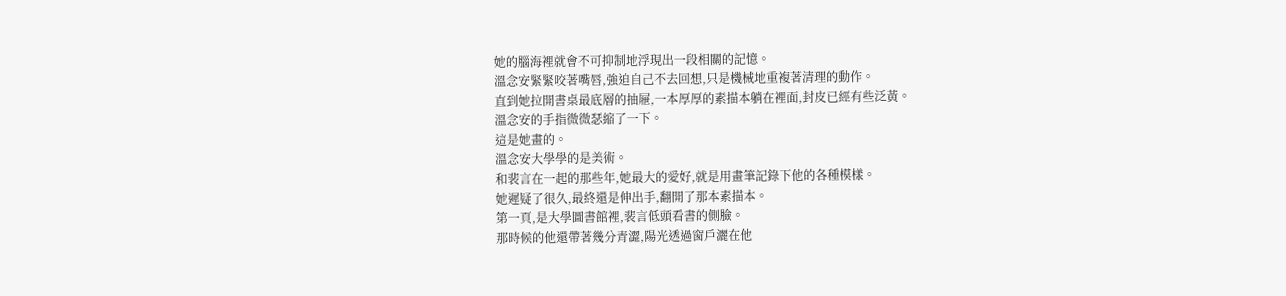她的腦海裡就會不可抑制地浮現出一段相關的記憶。
溫念安緊緊咬著嘴唇,強迫自己不去回想,只是機械地重複著清理的動作。
直到她拉開書桌最底層的抽屜,一本厚厚的素描本躺在裡面,封皮已經有些泛黃。
溫念安的手指微微瑟縮了一下。
這是她畫的。
溫念安大學學的是美術。
和裴言在一起的那些年,她最大的愛好,就是用畫筆記錄下他的各種模樣。
她遲疑了很久,最終還是伸出手,翻開了那本素描本。
第一頁,是大學圖書館裡,裴言低頭看書的側臉。
那時候的他還帶著幾分青澀,陽光透過窗戶灑在他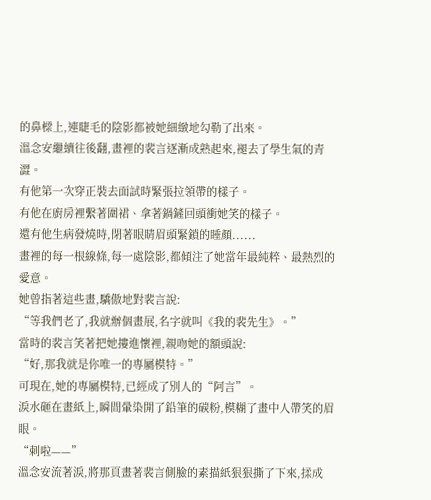的鼻樑上,連睫毛的陰影都被她細緻地勾勒了出來。
溫念安繼續往後翻,畫裡的裴言逐漸成熟起來,褪去了學生氣的青澀。
有他第一次穿正裝去面試時緊張拉領帶的樣子。
有他在廚房裡繫著圍裙、拿著鍋鏟回頭衝她笑的樣子。
還有他生病發燒時,閉著眼睛眉頭緊鎖的睡顏......
畫裡的每一根線條,每一處陰影,都傾注了她當年最純粹、最熱烈的愛意。
她曾指著這些畫,驕傲地對裴言說:
“等我們老了,我就辦個畫展,名字就叫《我的裴先生》。”
當時的裴言笑著把她摟進懷裡,親吻她的額頭說:
“好,那我就是你唯一的專屬模特。”
可現在,她的專屬模特,已經成了別人的“阿言”。
淚水砸在畫紙上,瞬間暈染開了鉛筆的碳粉,模糊了畫中人帶笑的眉眼。
“刺啦——”
溫念安流著淚,將那頁畫著裴言側臉的素描紙狠狠撕了下來,揉成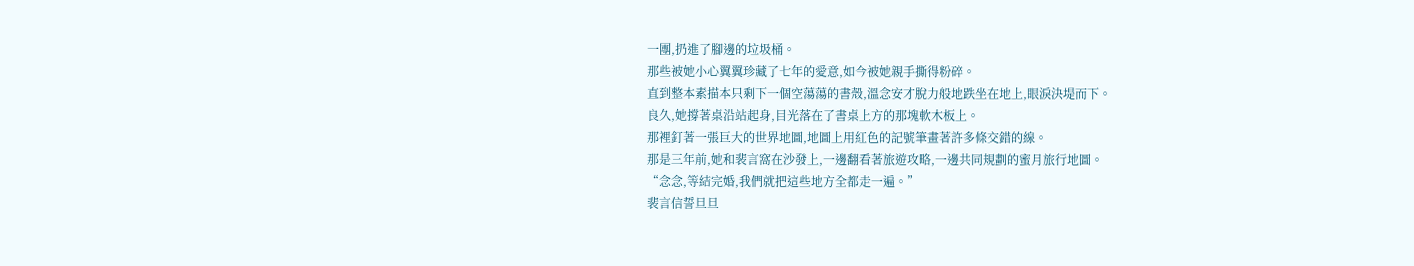一團,扔進了腳邊的垃圾桶。
那些被她小心翼翼珍藏了七年的愛意,如今被她親手撕得粉碎。
直到整本素描本只剩下一個空蕩蕩的書殼,溫念安才脫力般地跌坐在地上,眼淚決堤而下。
良久,她撐著桌沿站起身,目光落在了書桌上方的那塊軟木板上。
那裡釘著一張巨大的世界地圖,地圖上用紅色的記號筆畫著許多條交錯的線。
那是三年前,她和裴言窩在沙發上,一邊翻看著旅遊攻略,一邊共同規劃的蜜月旅行地圖。
“念念,等結完婚,我們就把這些地方全都走一遍。”
裴言信誓旦旦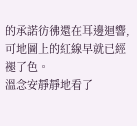的承諾彷彿還在耳邊迴響,可地圖上的紅線早就已經褪了色。
溫念安靜靜地看了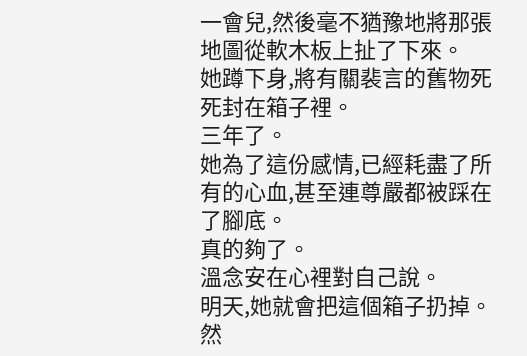一會兒,然後毫不猶豫地將那張地圖從軟木板上扯了下來。
她蹲下身,將有關裴言的舊物死死封在箱子裡。
三年了。
她為了這份感情,已經耗盡了所有的心血,甚至連尊嚴都被踩在了腳底。
真的夠了。
溫念安在心裡對自己說。
明天,她就會把這個箱子扔掉。
然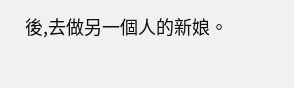後,去做另一個人的新娘。